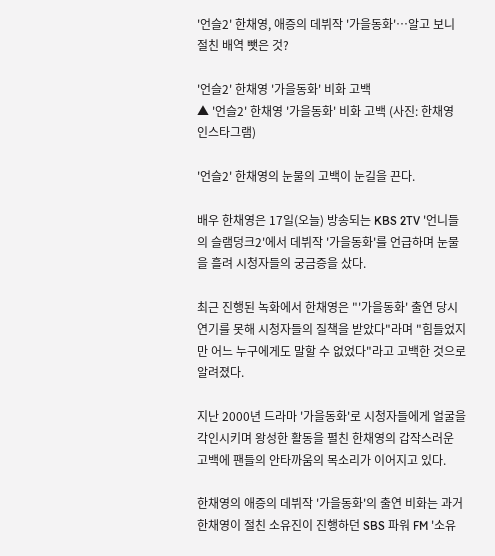'언슬2' 한채영, 애증의 데뷔작 '가을동화'…알고 보니 절친 배역 뺏은 것?

'언슬2' 한채영 '가을동화' 비화 고백
▲ '언슬2' 한채영 '가을동화' 비화 고백 (사진: 한채영 인스타그램)

'언슬2' 한채영의 눈물의 고백이 눈길을 끈다.

배우 한채영은 17일(오늘) 방송되는 KBS 2TV '언니들의 슬램덩크2'에서 데뷔작 '가을동화'를 언급하며 눈물을 흘려 시청자들의 궁금증을 샀다.

최근 진행된 녹화에서 한채영은 "'가을동화' 출연 당시 연기를 못해 시청자들의 질책을 받았다"라며 "힘들었지만 어느 누구에게도 말할 수 없었다"라고 고백한 것으로 알려졌다.

지난 2000년 드라마 '가을동화'로 시청자들에게 얼굴을 각인시키며 왕성한 활동을 펼친 한채영의 갑작스러운 고백에 팬들의 안타까움의 목소리가 이어지고 있다.

한채영의 애증의 데뷔작 '가을동화'의 출연 비화는 과거 한채영이 절친 소유진이 진행하던 SBS 파워 FM '소유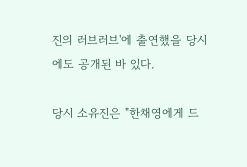진의 러브러브'에 출연했을 당시에도 공개된 바 있다.

당시 소유진은 "한채영에게 드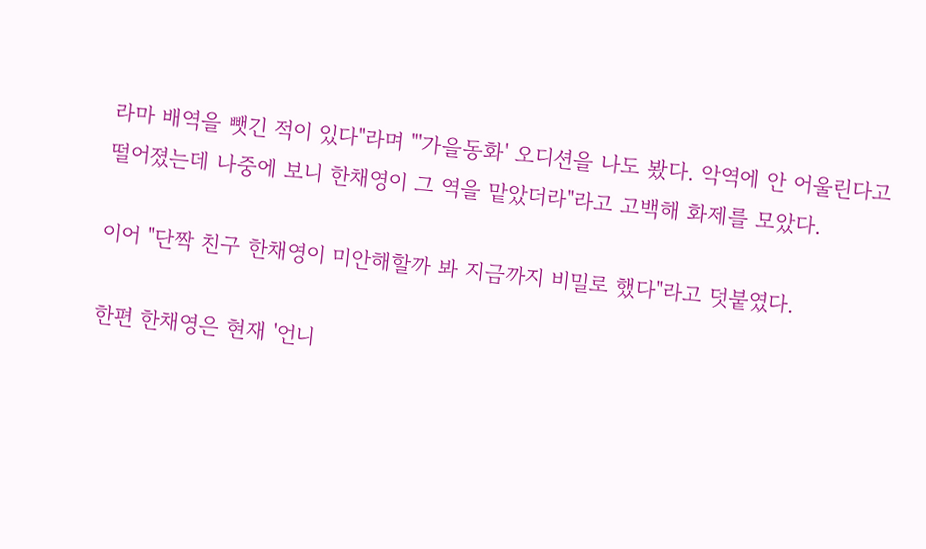라마 배역을 뺏긴 적이 있다"라며 "'가을동화' 오디션을 나도 봤다. 악역에 안 어울린다고 떨어졌는데 나중에 보니 한채영이 그 역을 맡았더라"라고 고백해 화제를 모았다.

이어 "단짝 친구 한채영이 미안해할까 봐 지금까지 비밀로 했다"라고 덧붙였다.

한편 한채영은 현재 '언니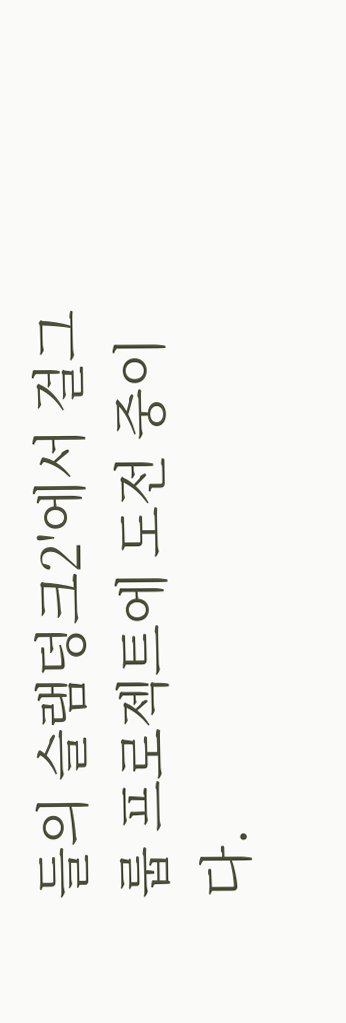들의 슬램덩크2'에서 걸그룹 프로젝트에 도전 중이다.